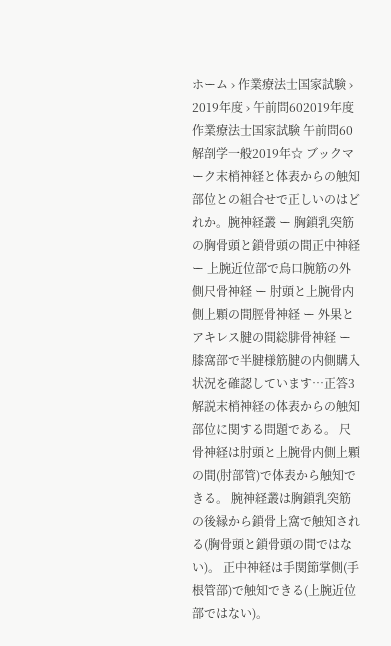ホーム › 作業療法士国家試験 › 2019年度 › 午前問602019年度 作業療法士国家試験 午前問60解剖学一般2019年☆ ブックマーク末梢神経と体表からの触知部位との組合せで正しいのはどれか。腕神経叢 ー 胸鎖乳突筋の胸骨頭と鎖骨頭の間正中神経 ー 上腕近位部で烏口腕筋の外側尺骨神経 ー 肘頭と上腕骨内側上顆の間脛骨神経 ー 外果とアキレス腱の間総腓骨神経 ー 膝窩部で半腱様筋腱の内側購入状況を確認しています…正答3解説末梢神経の体表からの触知部位に関する問題である。 尺骨神経は肘頭と上腕骨内側上顆の間(肘部管)で体表から触知できる。 腕神経叢は胸鎖乳突筋の後縁から鎖骨上窩で触知される(胸骨頭と鎖骨頭の間ではない)。 正中神経は手関節掌側(手根管部)で触知できる(上腕近位部ではない)。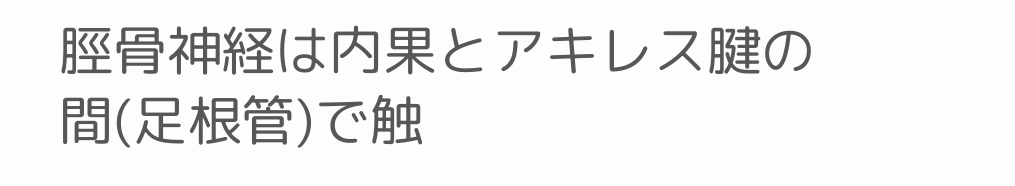脛骨神経は内果とアキレス腱の間(足根管)で触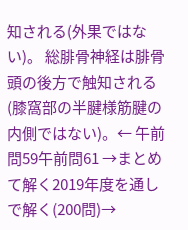知される(外果ではない)。 総腓骨神経は腓骨頭の後方で触知される(膝窩部の半腱様筋腱の内側ではない)。← 午前問59午前問61 →まとめて解く2019年度を通しで解く(200問)→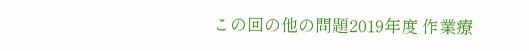この回の他の問題2019年度 作業療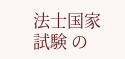法士国家試験 の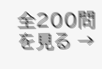全200問を見る →